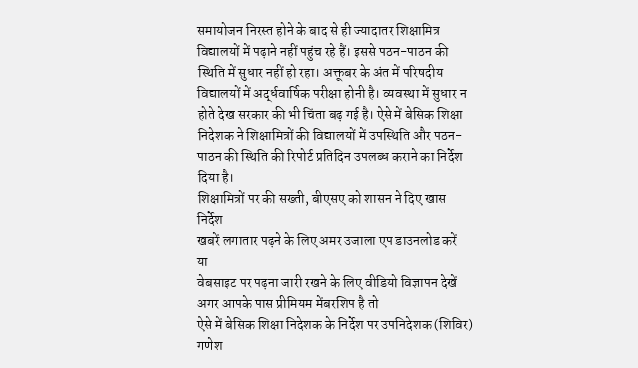समायोजन निरस्त होने के बाद से ही ज्यादातर शिक्षामित्र विद्यालयों में पढ़ाने नहीं पहुंच रहे हैं। इससे पठन-पाठन की स्थिति में सुधार नहीं हो रहा। अक्तूबर के अंत में परिषदीय विद्यालयों में अर्द्धवार्षिक परीक्षा होनी है। व्यवस्था में सुधार न होते देख सरकार की भी चिंता बढ़ गई है। ऐसे में बेसिक शिक्षा निदेशक ने शिक्षामित्रों की विद्यालयों में उपस्थिति और पठन-पाठन की स्थिति की रिपोर्ट प्रतिदिन उपलब्ध कराने का निर्देश दिया है।
शिक्षामित्रों पर की सख्ती, बीएसए को शासन ने दिए खास निर्देश
खबरें लगातार पढ़ने के लिए अमर उजाला एप डाउनलोड करें
या
वेबसाइट पर पढ़ना जारी रखने के लिए वीडियो विज्ञापन देखें
अगर आपके पास प्रीमियम मेंबरशिप है तो
ऐसे में बेसिक शिक्षा निदेशक के निर्देश पर उपनिदेशक (शिविर) गणेश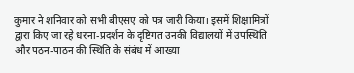कुमार ने शनिवार को सभी बीएसए को पत्र जारी किया। इसमें शिक्षामित्रों द्वारा किए जा रहे धरना-प्रदर्शन के दृष्टिगत उनकी विद्यालयों में उपस्थिति और पठन-पाठन की स्थिति के संबंध में आख्या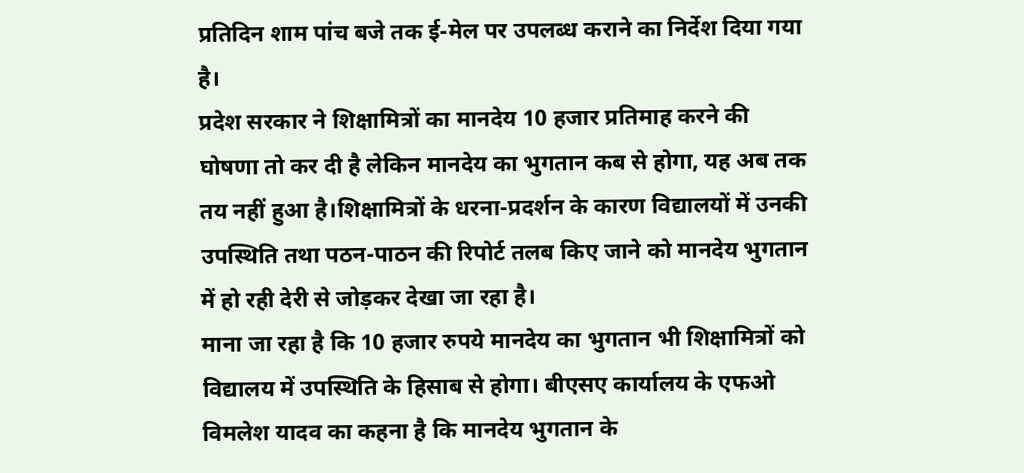प्रतिदिन शाम पांच बजे तक ई-मेल पर उपलब्ध कराने का निर्देश दिया गया है।
प्रदेश सरकार ने शिक्षामित्रों का मानदेय 10 हजार प्रतिमाह करने की घोषणा तो कर दी है लेकिन मानदेय का भुगतान कब से होगा, यह अब तक तय नहीं हुआ है।शिक्षामित्रों के धरना-प्रदर्शन के कारण विद्यालयों में उनकी उपस्थिति तथा पठन-पाठन की रिपोर्ट तलब किए जाने को मानदेय भुगतान में हो रही देरी से जोड़कर देखा जा रहा है।
माना जा रहा है कि 10 हजार रुपये मानदेय का भुगतान भी शिक्षामित्रों को विद्यालय में उपस्थिति के हिसाब से होगा। बीएसए कार्यालय के एफओ विमलेश यादव का कहना है कि मानदेय भुगतान के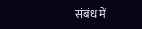संबंध में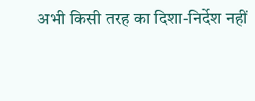अभी किसी तरह का दिशा-निर्देश नहीं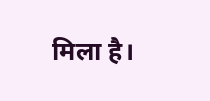मिला है।